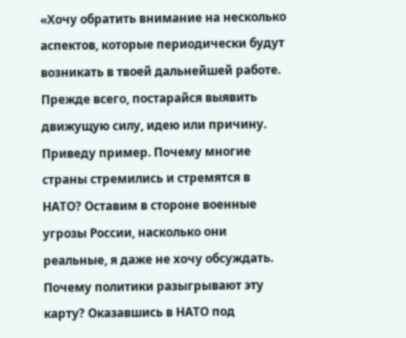«Хочу обратить внимание на несколько аспектов, которые периодически будут возникать в твоей дальнейшей работе. Прежде всего, постарайся выявить движущую силу, идею или причину. Приведу пример. Почему многие страны стремились и стремятся в НАТО? Оставим в стороне военные угрозы России, насколько они реальные, я даже не хочу обсуждать. Почему политики разыгрывают эту карту? Оказавшись в НАТО под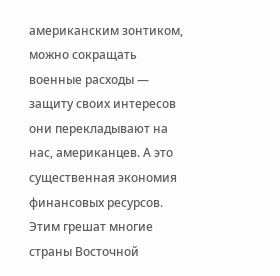американским зонтиком, можно сокращать военные расходы — защиту своих интересов они перекладывают на нас, американцев. А это существенная экономия финансовых ресурсов. Этим грешат многие страны Восточной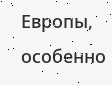Европы, особенно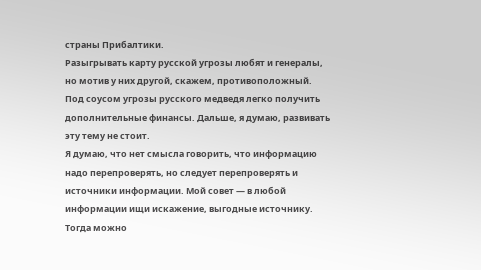страны Прибалтики.
Разыгрывать карту русской угрозы любят и генералы, но мотив у них другой, скажем, противоположный. Под соусом угрозы русского медведя легко получить дополнительные финансы. Дальше, я думаю, развивать эту тему не стоит.
Я думаю, что нет смысла говорить, что информацию надо перепроверять, но следует перепроверять и источники информации. Мой совет — в любой информации ищи искажение, выгодные источнику. Тогда можно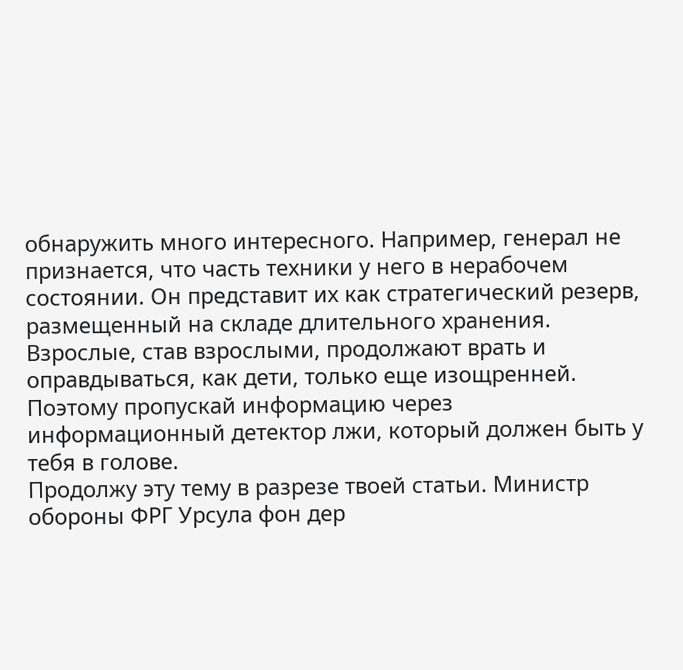обнаружить много интересного. Например, генерал не признается, что часть техники у него в нерабочем состоянии. Он представит их как стратегический резерв, размещенный на складе длительного хранения.
Взрослые, став взрослыми, продолжают врать и оправдываться, как дети, только еще изощренней. Поэтому пропускай информацию через информационный детектор лжи, который должен быть у тебя в голове.
Продолжу эту тему в разрезе твоей статьи. Министр обороны ФРГ Урсула фон дер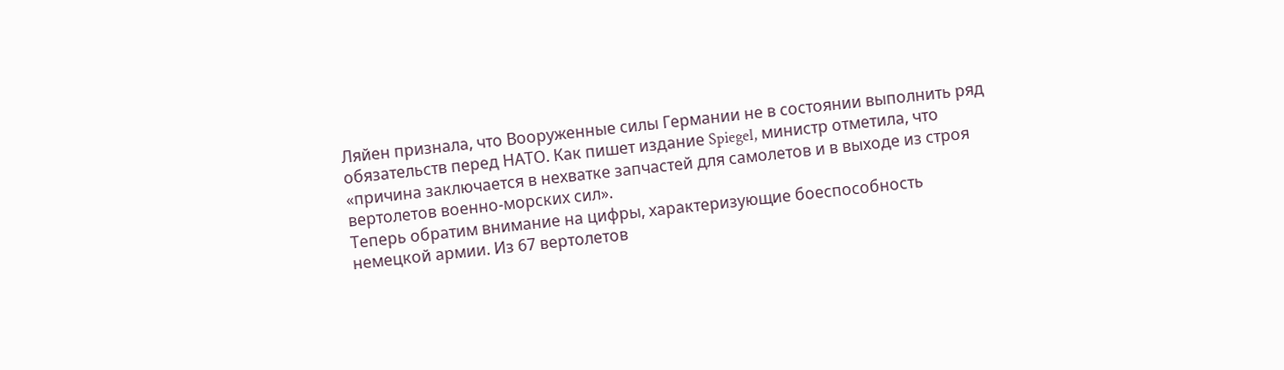Ляйен признала, что Вооруженные силы Германии не в состоянии выполнить ряд обязательств перед НАТО. Как пишет издание Spiegel, министр отметила, что «причина заключается в нехватке запчастей для самолетов и в выходе из строя вертолетов военно-морских сил».
Теперь обратим внимание на цифры, характеризующие боеспособность немецкой армии. Из 67 вертолетов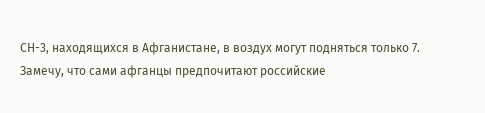СН-3, находящихся в Афганистане, в воздух могут подняться только 7. Замечу, что сами афганцы предпочитают российские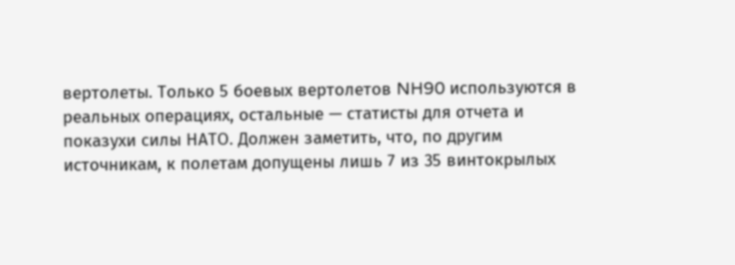вертолеты. Только 5 боевых вертолетов NH90 используются в реальных операциях, остальные — статисты для отчета и показухи силы НАТО. Должен заметить, что, по другим источникам, к полетам допущены лишь 7 из 35 винтокрылых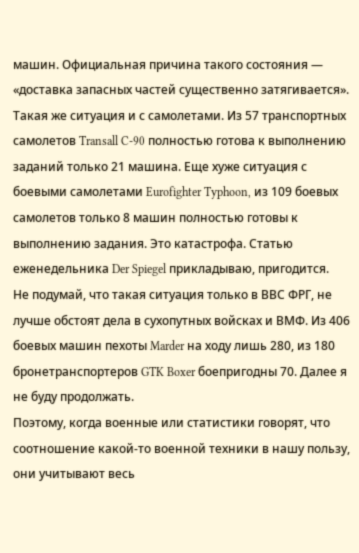машин. Официальная причина такого состояния — «доставка запасных частей существенно затягивается».
Такая же ситуация и с самолетами. Из 57 транспортных самолетов Transall C-90 полностью готова к выполнению заданий только 21 машина. Еще хуже ситуация с боевыми самолетами Eurofighter Typhoon, из 109 боевых самолетов только 8 машин полностью готовы к выполнению задания. Это катастрофа. Статью еженедельника Der Spiegel прикладываю, пригодится.
Не подумай, что такая ситуация только в ВВС ФРГ, не лучше обстоят дела в сухопутных войсках и ВМФ. Из 406 боевых машин пехоты Marder на ходу лишь 280, из 180 бронетранспортеров GTK Boxer боепригодны 70. Далее я не буду продолжать.
Поэтому, когда военные или статистики говорят, что соотношение какой-то военной техники в нашу пользу, они учитывают весь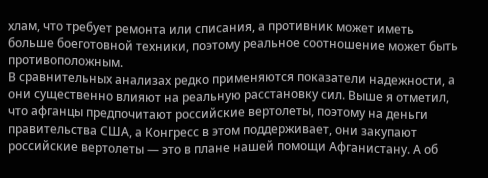хлам, что требует ремонта или списания, а противник может иметь больше боеготовной техники, поэтому реальное соотношение может быть противоположным.
В сравнительных анализах редко применяются показатели надежности, а они существенно влияют на реальную расстановку сил. Выше я отметил, что афганцы предпочитают российские вертолеты, поэтому на деньги правительства США, а Конгресс в этом поддерживает, они закупают российские вертолеты — это в плане нашей помощи Афганистану. А об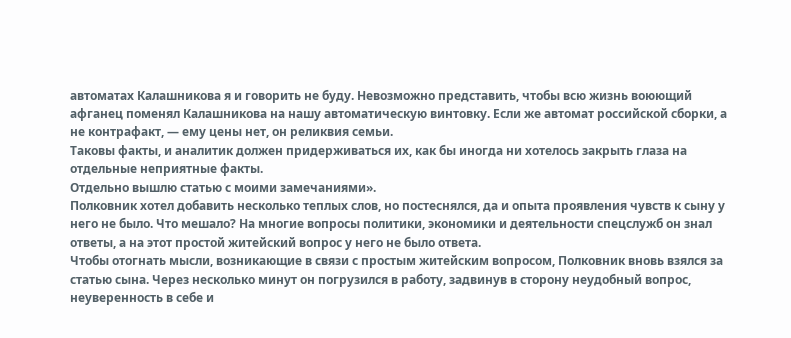автоматах Калашникова я и говорить не буду. Невозможно представить, чтобы всю жизнь воюющий афганец поменял Калашникова на нашу автоматическую винтовку. Если же автомат российской сборки, а не контрафакт, — ему цены нет, он реликвия семьи.
Таковы факты, и аналитик должен придерживаться их, как бы иногда ни хотелось закрыть глаза на отдельные неприятные факты.
Отдельно вышлю статью с моими замечаниями».
Полковник хотел добавить несколько теплых слов, но постеснялся, да и опыта проявления чувств к сыну у него не было. Что мешало? На многие вопросы политики, экономики и деятельности спецслужб он знал ответы, а на этот простой житейский вопрос у него не было ответа.
Чтобы отогнать мысли, возникающие в связи с простым житейским вопросом, Полковник вновь взялся за статью сына. Через несколько минут он погрузился в работу, задвинув в сторону неудобный вопрос, неуверенность в себе и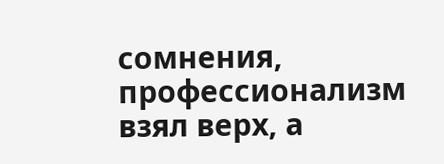сомнения, профессионализм взял верх, а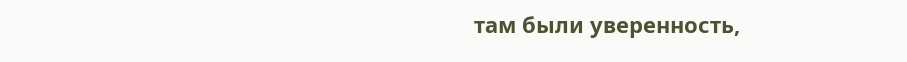там были уверенность,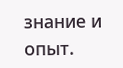знание и опыт.